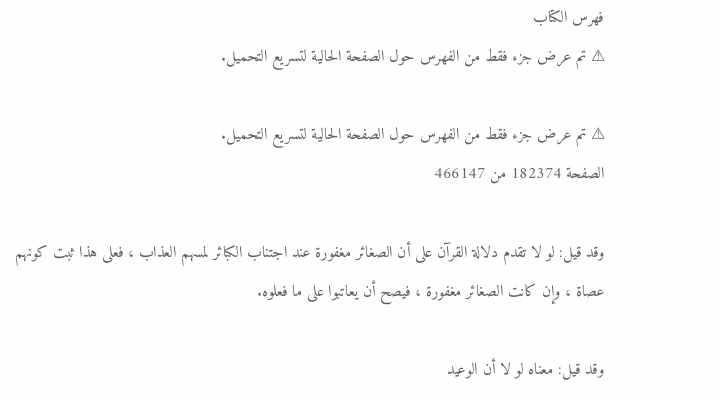فهرس الكتاب
⚠ تم عرض جزء فقط من الفهرس حول الصفحة الحالية لتسريع التحميل.

⚠ تم عرض جزء فقط من الفهرس حول الصفحة الحالية لتسريع التحميل.
الصفحة 182374 من 466147

وقد قيل: لو لا تقدم دلالة القرآن على أن الصغائر مغفورة عند اجتناب الكبائر لمسهم العذاب ، فعلى هذا ثبت كونهم عصاة ، وإن كانت الصغائر مغفورة ، فيصح أن يعاتبوا على ما فعلوه.

وقد قيل: معناه لو لا أن الوعيد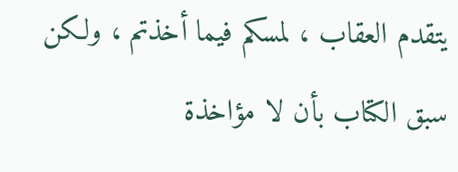يتقدم العقاب ، لمسكم فيما أخذتم ، ولكن سبق الكتاب بأن لا مؤاخذة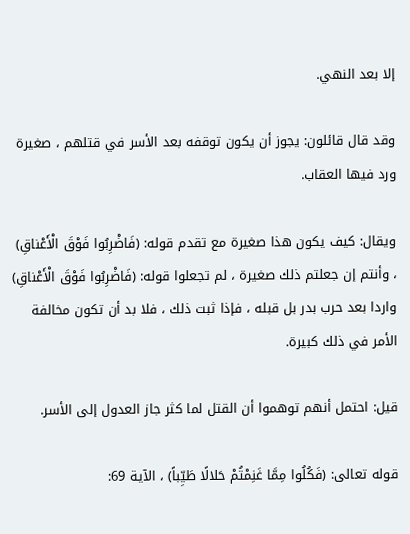إلا بعد النهي.

وقد قال قائلون: يجوز أن يكون توقفه بعد الأسر في قتلهم ، صغيرة ورد فيها العقاب.

ويقال: كيف يكون هذا صغيرة مع تقدم قوله: (فَاضْرِبُوا فَوْقَ الْأَعْناقِ) ، وأنتم إن جعلتم ذلك صغيرة ، لم تجعلوا قوله: (فَاضْرِبُوا فَوْقَ الْأَعْناقِ) واردا بعد حرب بدر بل قبله ، فإذا ثبت ذلك ، فلا بد أن تكون مخالفة الأمر في ذلك كبيرة.

قيل: احتمل أنهم توهموا أن القتل لما كثر جاز العدول إلى الأسر.

قوله تعالى: (فَكُلُوا مِمَّا غَنِمْتُمْ حَلالًا طَيِّباً) ، الآية 69: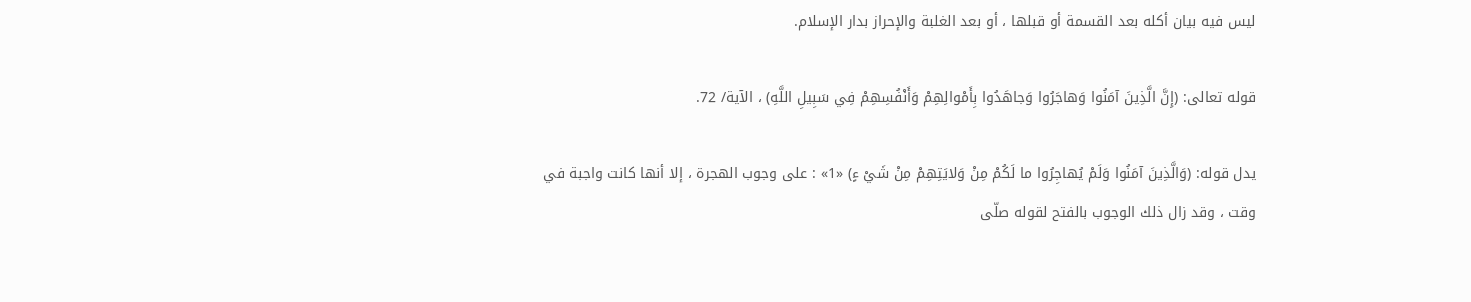ليس فيه بيان أكله بعد القسمة أو قبلها ، أو بعد الغلبة والإحراز بدار الإسلام.

قوله تعالى: (إِنَّ الَّذِينَ آمَنُوا وَهاجَرُوا وَجاهَدُوا بِأَمْوالِهِمْ وَأَنْفُسِهِمْ فِي سَبِيلِ اللَّهِ) ، الآية/ 72.

يدل قوله: (وَالَّذِينَ آمَنُوا وَلَمْ يُهاجِرُوا ما لَكُمْ مِنْ وَلايَتِهِمْ مِنْ شَيْ ءٍ) «1» : على وجوب الهجرة ، إلا أنها كانت واجبة في وقت ، وقد زال ذلك الوجوب بالفتح لقوله صلّى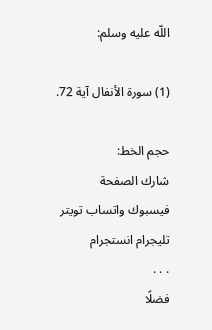اللّه عليه وسلم:

(1) سورة الأنفال آية 72.

حجم الخط:
شارك الصفحة
فيسبوك واتساب تويتر تليجرام انستجرام
. . .
فضلًا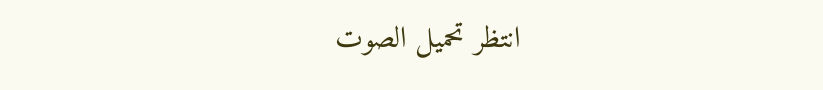انتظر تحميل الصوت